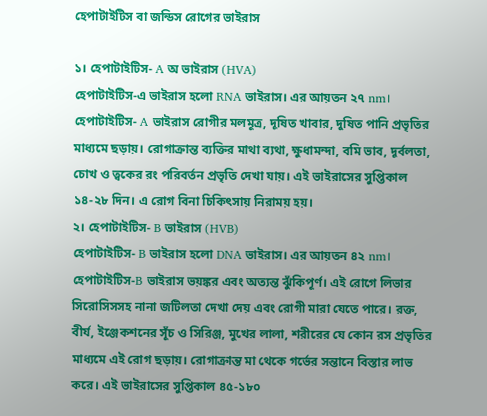হেপাটাইটিস বা জন্ডিস রোগের ভাইরাস

১। হেপাটাইটিস- A অ ভাইরাস (HVA)
হেপাটাইটিস-এ ভাইরাস হলো RNA ভাইরাস। এর আয়তন ২৭ nm। হেপাটাইটিস- A ভাইরাস রোগীর মলমূত্র, দূষিত খাবার, দুষিত পানি প্রভৃতির মাধ্যমে ছড়ায়। রোগাক্রান্ত ব্যক্তির মাথা ব্যথা, ক্ষুধামন্দা, বমি ভাব, দূর্বলতা, চোখ ও ত্বকের রং পরিবর্তন প্রভৃতি দেখা যায়। এই ভাইরাসের সুপ্তিকাল ১৪-২৮ দিন। এ রোগ বিনা চিকিৎসায় নিরাময় হয়।
২। হেপাটাইটিস- B ভাইরাস (HVB)
হেপাটাইটিস- B ভাইরাস হলো DNA ভাইরাস। এর আয়তন ৪২ nm। হেপাটাইটিস-B ভাইরাস ভয়ঙ্কর এবং অত্যন্ত ঝুঁকিপূর্ণ। এই রোগে লিভার সিরোসিসসহ নানা জটিলতা দেখা দেয় এবং রোগী মারা যেতে পারে। রক্ত, বীর্য, ইঞ্জেকশনের সূঁচ ও সিরিঞ্জ, মুখের লালা, শরীরের যে কোন রস প্রভৃতির মাধ্যমে এই রোগ ছড়ায়। রোগাক্রান্ত মা থেকে গর্ভের সন্তানে বিস্তার লাভ করে। এই ভাইরাসের সুপ্তিকাল ৪৫-১৮০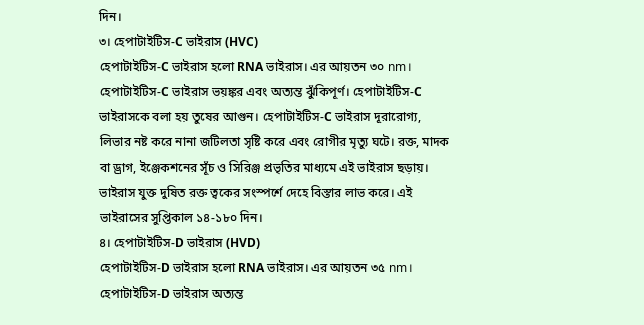দিন।
৩। হেপাটাইটিস-C ভাইরাস (HVC)
হেপাটাইটিস-C ভাইরাস হলো RNA ভাইরাস। এর আয়তন ৩০ nm। হেপাটাইটিস-C ভাইরাস ভয়ঙ্কর এবং অত্যন্ত ঝুঁকিপূর্ণ। হেপাটাইটিস-C ভাইরাসকে বলা হয় তুষের আগুন। হেপাটাইটিস-C ভাইরাস দূরারোগ্য, লিভার নষ্ট করে নানা জটিলতা সৃষ্টি করে এবং রোগীর মৃত্যু ঘটে। রক্ত, মাদক বা ড্রাগ, ইঞ্জেকশনের সূঁচ ও সিরিঞ্জ প্রভৃতির মাধ্যমে এই ভাইরাস ছড়ায়। ভাইরাস যুক্ত দুষিত রক্ত ত্বকের সংস্পর্শে দেহে বিস্তার লাভ করে। এই ভাইরাসের সুপ্তিকাল ১৪-১৮০ দিন।
৪। হেপাটাইটিস-D ভাইরাস (HVD)
হেপাটাইটিস-D ভাইরাস হলো RNA ভাইরাস। এর আয়তন ৩৫ nm। হেপাটাইটিস-D ভাইরাস অত্যন্ত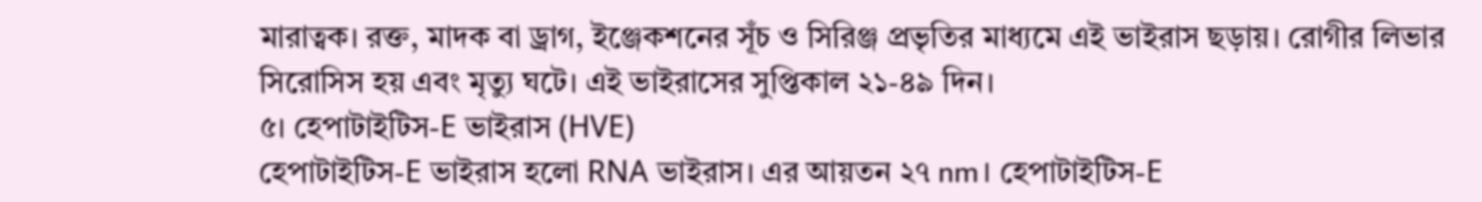মারাত্বক। রক্ত, মাদক বা ড্রাগ, ইঞ্জেকশনের সূঁচ ও সিরিঞ্জ প্রভৃতির মাধ্যমে এই ভাইরাস ছড়ায়। রোগীর লিভার সিরোসিস হয় এবং মৃত্যু ঘটে। এই ভাইরাসের সুপ্তিকাল ২১-৪৯ দিন।
৫। হেপাটাইটিস-E ভাইরাস (HVE)
হেপাটাইটিস-E ভাইরাস হলো RNA ভাইরাস। এর আয়তন ২৭ nm। হেপাটাইটিস-E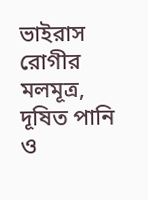ভাইরাস রোগীর মলমূত্র, দূষিত পানি ও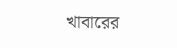খাবারের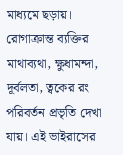মাধ্যমে ছড়ায়। রোগাক্রান্ত ব্যক্তির মাথাব্যথা, ক্ষুধামন্দা, দূর্বলতা, ত্বকের রং পরিবর্তন প্রভৃতি দেখা যায়। এই ভাইরাসের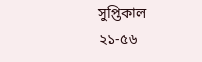সুপ্তিকাল ২১-৫৬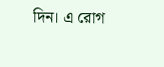দিন। এ রোগ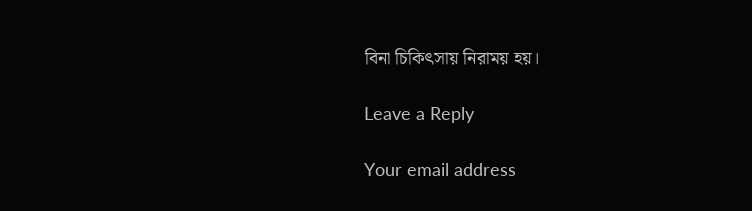বিনা চিকিৎসায় নিরাময় হয়।

Leave a Reply

Your email address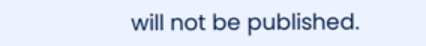will not be published.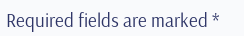Required fields are marked *